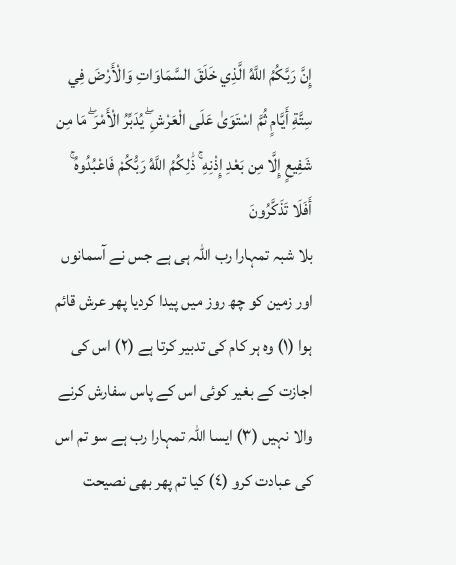إِنَّ رَبَّكُمُ اللَّهُ الَّذِي خَلَقَ السَّمَاوَاتِ وَالْأَرْضَ فِي سِتَّةِ أَيَّامٍ ثُمَّ اسْتَوَىٰ عَلَى الْعَرْشِ ۖ يُدَبِّرُ الْأَمْرَ ۖ مَا مِن شَفِيعٍ إِلَّا مِن بَعْدِ إِذْنِهِ ۚ ذَٰلِكُمُ اللَّهُ رَبُّكُمْ فَاعْبُدُوهُ ۚ أَفَلَا تَذَكَّرُونَ
بلا شبہ تمہارا رب اللہ ہی ہے جس نے آسمانوں اور زمین کو چھ روز میں پیدا کردیا پھر عرش قائم ہوا (١) وہ ہر کام کی تدبیر کرتا ہے (٢) اس کی اجازت کے بغیر کوئی اس کے پاس سفارش کرنے والا نہیں (٣) ایسا اللہ تمہارا رب ہے سو تم اس کی عبادت کرو (٤) کیا تم پھر بھی نصیحت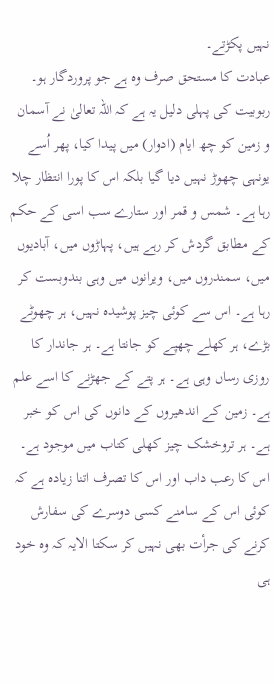نہیں پکڑتے۔
عبادت کا مستحق صرف وہ ہے جو پروردگار ہو۔ ربوبیت کی پہلی دلیل یہ ہے کہ اللہ تعالیٰ نے آسمان و زمین کو چھ ایام (ادوار) میں پیدا کیا، پھر اُسے یونہی چھوڑ نہیں دیا گیا بلکہ اس کا پورا انتظار چلا رہا ہے۔ شمس و قمر اور ستارے سب اسی کے حکم کے مطابق گردش کر رہے ہیں، پہاڑوں میں، آبادیوں میں، سمندروں میں، ویرانوں میں وہی بندوبست کر رہا ہے۔ اس سے کوئی چیز پوشیدہ نہیں، ہر چھوٹے بڑے، ہر کھلے چھپے کو جانتا ہے۔ ہر جاندار کا روزی رساں وہی ہے۔ ہر پتے کے جھڑنے کا اسے علم ہے۔ زمین کے اندھیروں کے دانوں کی اس کو خبر ہے۔ ہر تروخشک چیز کھلی کتاب میں موجود ہے۔ اس کا رعب داب اور اس کا تصرف اتنا زیادہ ہے کہ کوئی اس کے سامنے کسی دوسرے کی سفارش کرنے کی جرأت بھی نہیں کر سکتا الایہ کہ وہ خود ہی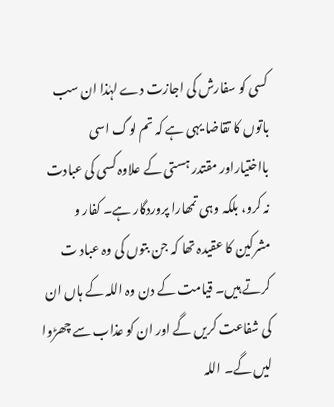کسی کو سفارش کی اجازت دے لہٰذا ان سب باتوں کا تقاضا یہی ہے کہ تم لوگ اسی بااختیاراور مقتدر ہستی کے علاوہ کسی کی عبادت نہ کرو، بلکہ وہی تمھارا پروردگار ہے۔ کفار و مشرکین کا عقیدہ تھا کہ جن بتوں کی وہ عباد ت کرتے ہیں۔ قیامت کے دن وہ اللہ کے ہاں ان کی شفاعت کریں گے اور ان کو عذاب سے چھڑوا لیں گے۔ اللہ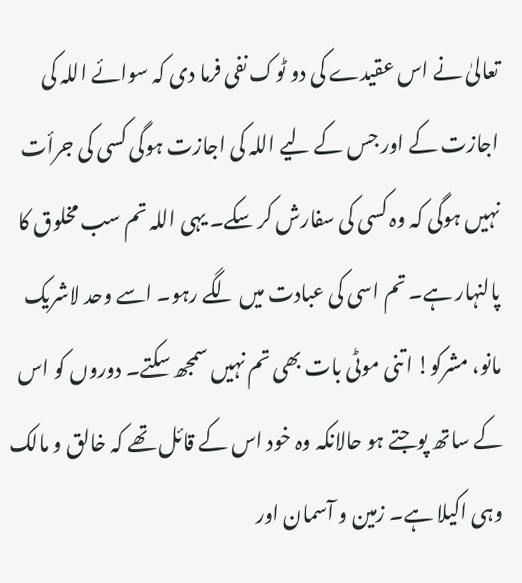تعالیٰ نے اس عقیدے کی دو ٹوک نفی فرما دی کہ سوائے اللہ کی اجازت کے اور جس کے لیے اللہ کی اجازت ہوگی کسی کی جرأت نہیں ہوگی کہ وہ کسی کی سفارش کر سکے۔ یہی اللہ تم سب مخلوق کا پالنہار ہے۔ تم اسی کی عبادت میں لگے رہو۔ اسے وحد لاشریک مانو، مشرکو! اتنی موٹی بات بھی تم نہیں سمجھ سکتے۔ دوروں کو اس کے ساتھ پوجتے ہو حالانکہ وہ خود اس کے قائل تھے کہ خالق و مالک وہی اکیلا ہے۔ زمین و آسمان اور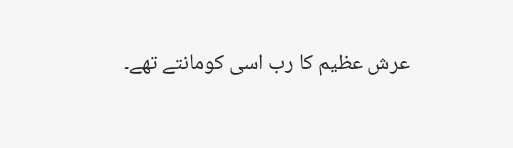عرش عظیم کا رب اسی کومانتے تھے۔